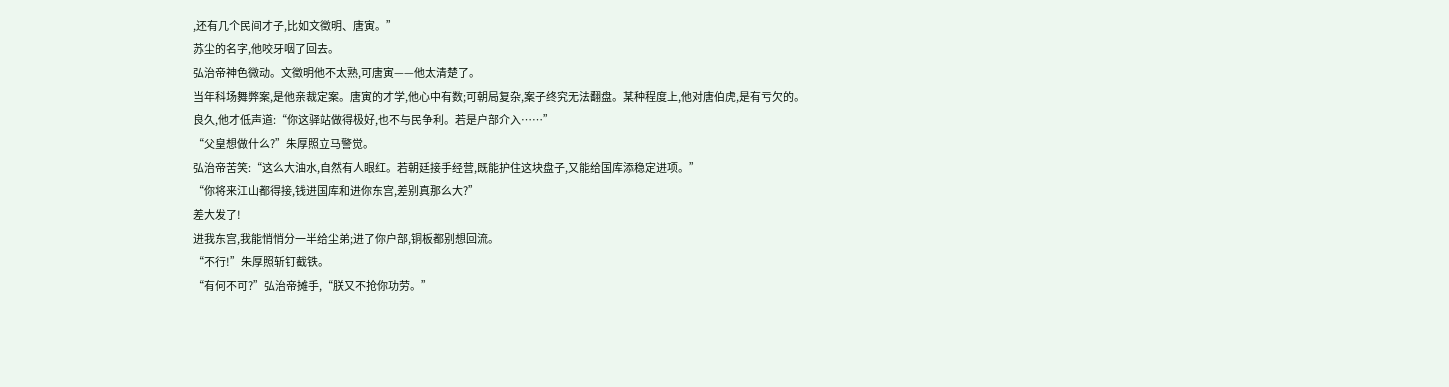,还有几个民间才子,比如文徵明、唐寅。”
苏尘的名字,他咬牙咽了回去。
弘治帝神色微动。文徵明他不太熟,可唐寅——他太清楚了。
当年科场舞弊案,是他亲裁定案。唐寅的才学,他心中有数;可朝局复杂,案子终究无法翻盘。某种程度上,他对唐伯虎,是有亏欠的。
良久,他才低声道:“你这驿站做得极好,也不与民争利。若是户部介入……”
“父皇想做什么?”朱厚照立马警觉。
弘治帝苦笑:“这么大油水,自然有人眼红。若朝廷接手经营,既能护住这块盘子,又能给国库添稳定进项。”
“你将来江山都得接,钱进国库和进你东宫,差别真那么大?”
差大发了!
进我东宫,我能悄悄分一半给尘弟;进了你户部,铜板都别想回流。
“不行!”朱厚照斩钉截铁。
“有何不可?”弘治帝摊手,“朕又不抢你功劳。”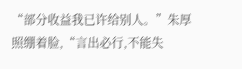“部分收益我已许给别人。”朱厚照绷着脸,“言出必行,不能失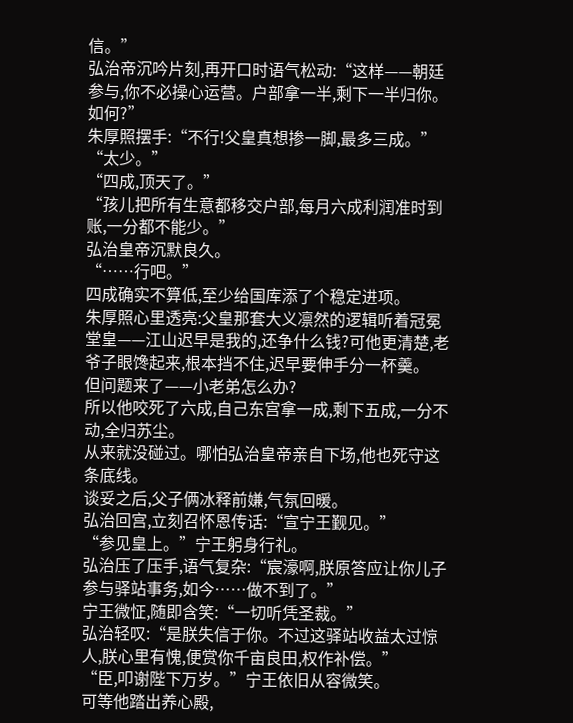信。”
弘治帝沉吟片刻,再开口时语气松动:“这样——朝廷参与,你不必操心运营。户部拿一半,剩下一半归你。如何?”
朱厚照摆手:“不行!父皇真想掺一脚,最多三成。”
“太少。”
“四成,顶天了。”
“孩儿把所有生意都移交户部,每月六成利润准时到账,一分都不能少。”
弘治皇帝沉默良久。
“……行吧。”
四成确实不算低,至少给国库添了个稳定进项。
朱厚照心里透亮:父皇那套大义凛然的逻辑听着冠冕堂皇——江山迟早是我的,还争什么钱?可他更清楚,老爷子眼馋起来,根本挡不住,迟早要伸手分一杯羹。
但问题来了——小老弟怎么办?
所以他咬死了六成,自己东宫拿一成,剩下五成,一分不动,全归苏尘。
从来就没碰过。哪怕弘治皇帝亲自下场,他也死守这条底线。
谈妥之后,父子俩冰释前嫌,气氛回暖。
弘治回宫,立刻召怀恩传话:“宣宁王觐见。”
“参见皇上。”宁王躬身行礼。
弘治压了压手,语气复杂:“宸濠啊,朕原答应让你儿子参与驿站事务,如今……做不到了。”
宁王微怔,随即含笑:“一切听凭圣裁。”
弘治轻叹:“是朕失信于你。不过这驿站收益太过惊人,朕心里有愧,便赏你千亩良田,权作补偿。”
“臣,叩谢陛下万岁。”宁王依旧从容微笑。
可等他踏出养心殿,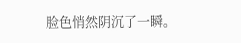脸色悄然阴沉了一瞬。